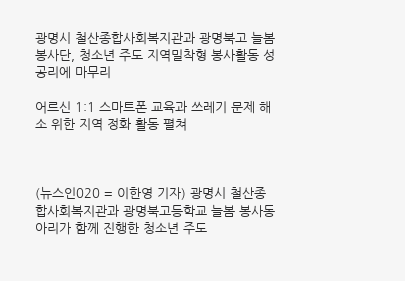광명시 철산종합사회복지관과 광명북고 늘봄봉사단, 청소년 주도 지역밀착형 봉사활동 성공리에 마무리

어르신 1:1 스마트폰 교육과 쓰레기 문제 해소 위한 지역 정화 활동 펼쳐



(뉴스인020 = 이한영 기자) 광명시 철산종합사회복지관과 광명북고등학교 늘봄 봉사동아리가 함께 진행한 청소년 주도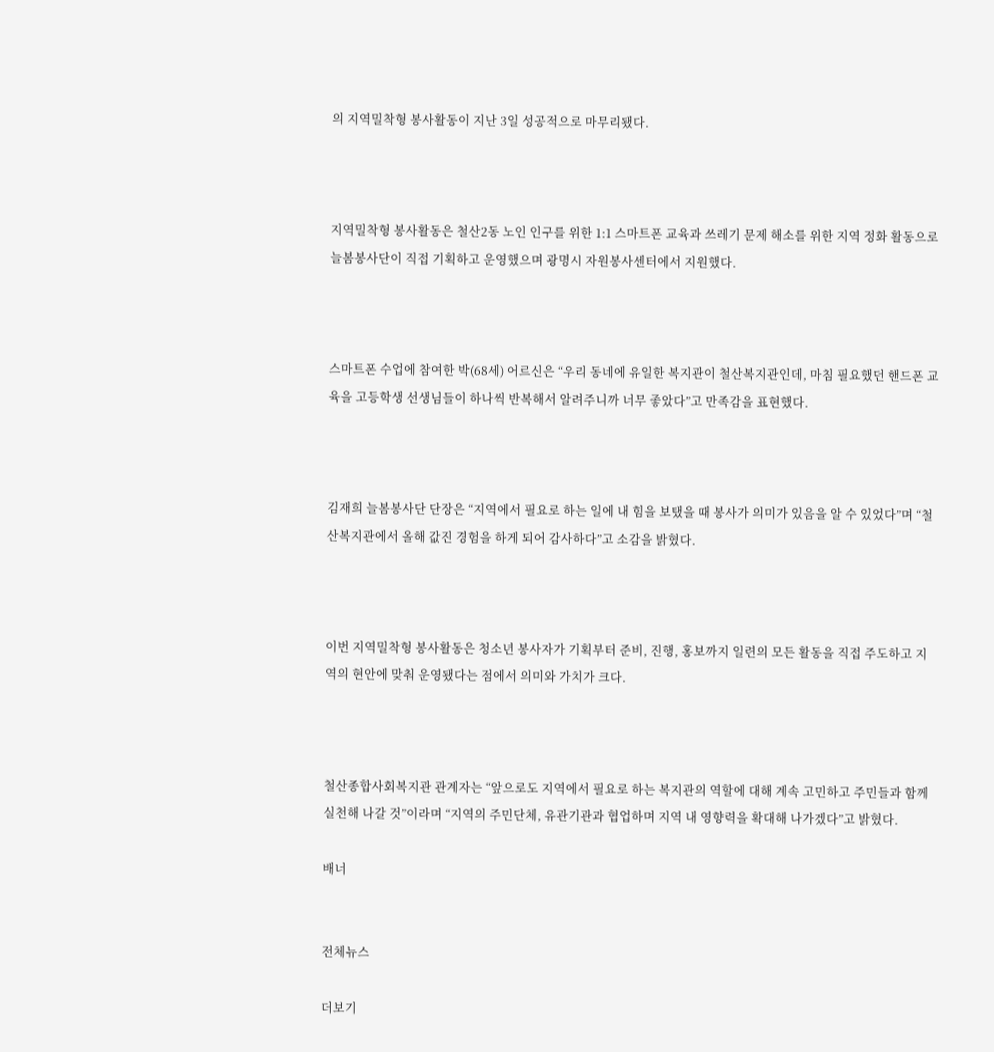의 지역밀착형 봉사활동이 지난 3일 성공적으로 마무리됐다.



지역밀착형 봉사활동은 철산2동 노인 인구를 위한 1:1 스마트폰 교육과 쓰레기 문제 해소를 위한 지역 정화 활동으로 늘봄봉사단이 직접 기획하고 운영했으며 광명시 자원봉사센터에서 지원했다.



스마트폰 수업에 참여한 박(68세) 어르신은 “우리 동네에 유일한 복지관이 철산복지관인데, 마침 필요했던 핸드폰 교육을 고등학생 선생님들이 하나씩 반복해서 알려주니까 너무 좋았다”고 만족감을 표현했다.



김재희 늘봄봉사단 단장은 “지역에서 필요로 하는 일에 내 힘을 보탰을 때 봉사가 의미가 있음을 알 수 있었다”며 “철산복지관에서 올해 값진 경험을 하게 되어 감사하다”고 소감을 밝혔다.



이번 지역밀착형 봉사활동은 청소년 봉사자가 기획부터 준비, 진행, 홍보까지 일련의 모든 활동을 직접 주도하고 지역의 현안에 맞춰 운영됐다는 점에서 의미와 가치가 크다.



철산종합사회복지관 관계자는 “앞으로도 지역에서 필요로 하는 복지관의 역할에 대해 계속 고민하고 주민들과 함께 실천해 나갈 것”이라며 “지역의 주민단체, 유관기관과 협업하며 지역 내 영향력을 확대해 나가겠다”고 밝혔다.

배너


전체뉴스

더보기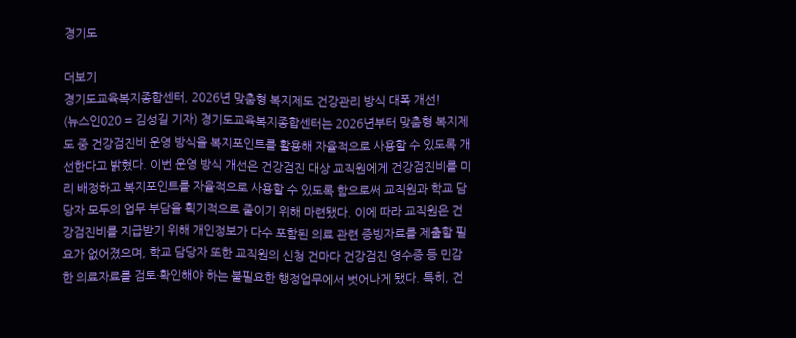경기도

더보기
경기도교육복지종합센터, 2026년 맞춤형 복지제도 건강관리 방식 대폭 개선!
(뉴스인020 = 김성길 기자) 경기도교육복지종합센터는 2026년부터 맞춤형 복지제도 중 건강검진비 운영 방식을 복지포인트를 활용해 자율적으로 사용할 수 있도록 개선한다고 밝혔다. 이번 운영 방식 개선은 건강검진 대상 교직원에게 건강검진비를 미리 배정하고 복지포인트를 자율적으로 사용할 수 있도록 함으로써 교직원과 학교 담당자 모두의 업무 부담을 획기적으로 줄이기 위해 마련됐다. 이에 따라 교직원은 건강검진비를 지급받기 위해 개인정보가 다수 포함된 의료 관련 증빙자료를 제출할 필요가 없어졌으며, 학교 담당자 또한 교직원의 신청 건마다 건강검진 영수증 등 민감한 의료자료를 검토·확인해야 하는 불필요한 행정업무에서 벗어나게 됐다. 특히, 건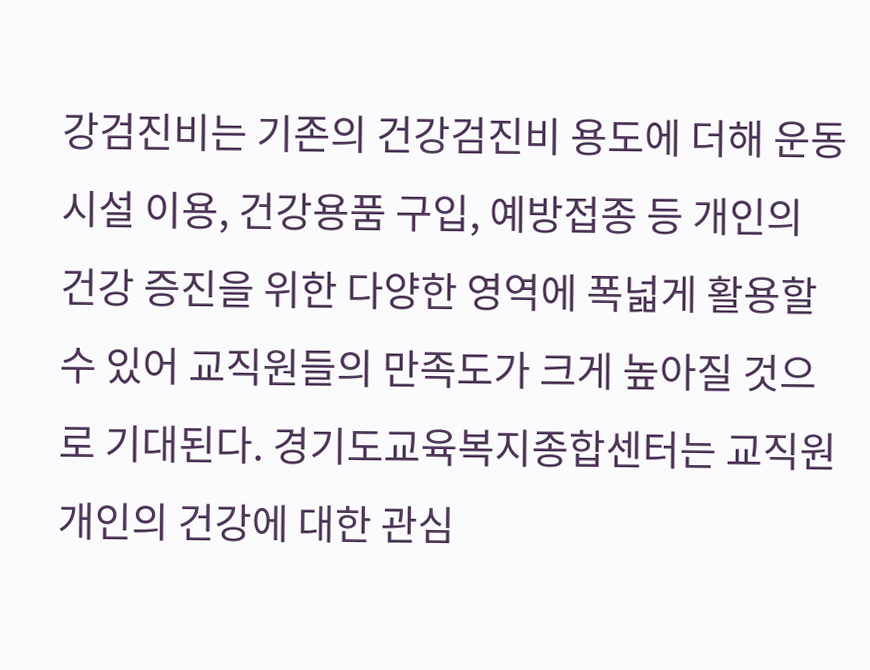강검진비는 기존의 건강검진비 용도에 더해 운동시설 이용, 건강용품 구입, 예방접종 등 개인의 건강 증진을 위한 다양한 영역에 폭넓게 활용할 수 있어 교직원들의 만족도가 크게 높아질 것으로 기대된다. 경기도교육복지종합센터는 교직원 개인의 건강에 대한 관심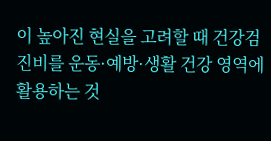이 높아진 현실을 고려할 때 건강검진비를 운동·예방·생활 건강 영역에 활용하는 것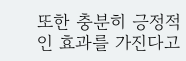또한 충분히 긍정적인 효과를 가진다고